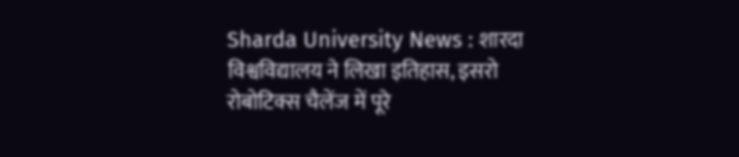Sharda University News : शारदा विश्वविद्यालय ने लिखा इतिहास, इसरो रोबोटिक्स चैलेंज में पूरे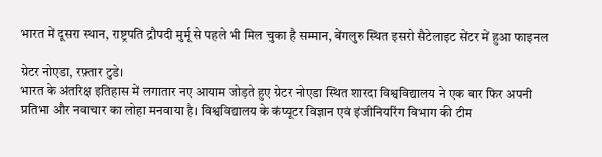भारत में दूसरा स्थान, राष्ट्रपति द्रौपदी मुर्मू से पहले भी मिल चुका है सम्मान, बेंगलुरु स्थित इसरो सैटेलाइट सेंटर में हुआ फाइनल

ग्रेटर नोएडा, रफ़्तार टुडे।
भारत के अंतरिक्ष इतिहास में लगातार नए आयाम जोड़ते हुए ग्रेटर नोएडा स्थित शारदा विश्वविद्यालय ने एक बार फिर अपनी प्रतिभा और नवाचार का लोहा मनवाया है। विश्वविद्यालय के कंप्यूटर विज्ञान एवं इंजीनियरिंग विभाग की टीम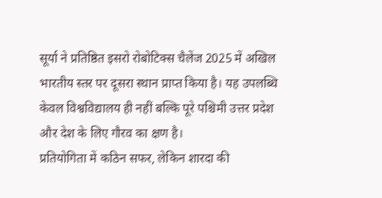सूर्या ने प्रतिष्ठित इसरो रोबोटिक्स चैलेंज 2025 में अखिल भारतीय स्तर पर दूसरा स्थान प्राप्त किया है। यह उपलब्धि केवल विश्वविद्यालय ही नहीं बल्कि पूरे पश्चिमी उत्तर प्रदेश और देश के लिए गौरव का क्षण है।
प्रतियोगिता में कठिन सफर, लेकिन शारदा की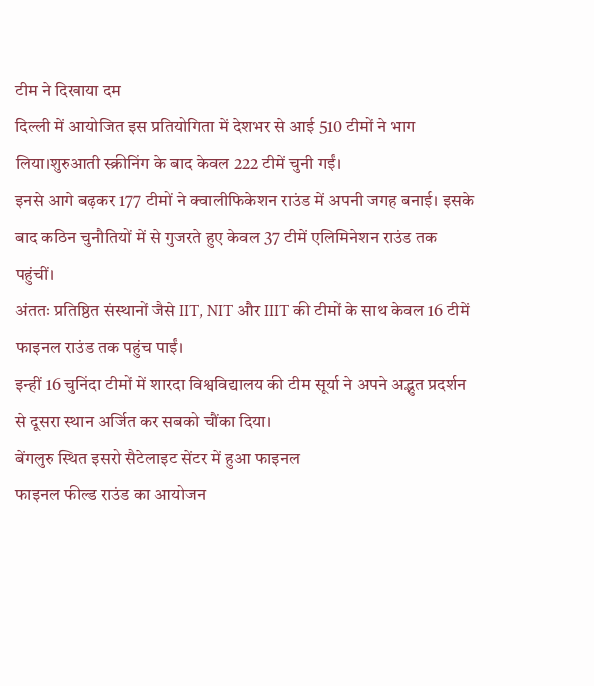टीम ने दिखाया दम
दिल्ली में आयोजित इस प्रतियोगिता में देशभर से आई 510 टीमों ने भाग लिया।शुरुआती स्क्रीनिंग के बाद केवल 222 टीमें चुनी गईं।
इनसे आगे बढ़कर 177 टीमों ने क्वालीफिकेशन राउंड में अपनी जगह बनाई। इसके बाद कठिन चुनौतियों में से गुजरते हुए केवल 37 टीमें एलिमिनेशन राउंड तक पहुंचीं।
अंततः प्रतिष्ठित संस्थानों जैसे IIT, NIT और IIIT की टीमों के साथ केवल 16 टीमें फाइनल राउंड तक पहुंच पाईं।
इन्हीं 16 चुनिंदा टीमों में शारदा विश्वविद्यालय की टीम सूर्या ने अपने अद्भुत प्रदर्शन से दूसरा स्थान अर्जित कर सबको चौंका दिया।
बेंगलुरु स्थित इसरो सैटेलाइट सेंटर में हुआ फाइनल
फाइनल फील्ड राउंड का आयोजन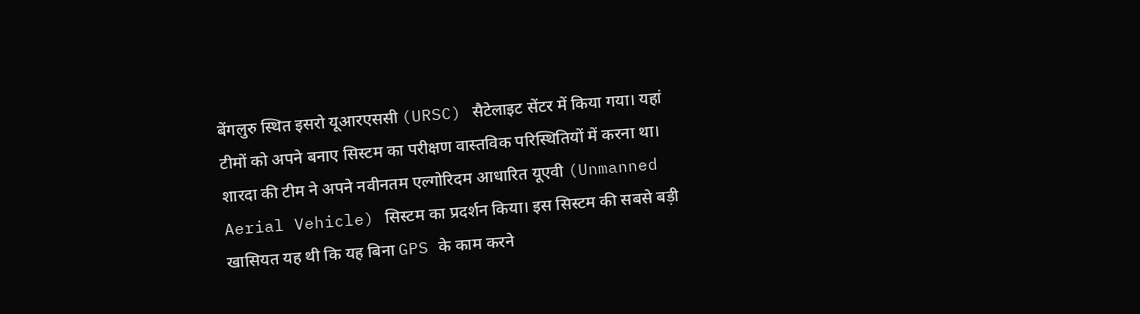बेंगलुरु स्थित इसरो यूआरएससी (URSC) सैटेलाइट सेंटर में किया गया। यहां टीमों को अपने बनाए सिस्टम का परीक्षण वास्तविक परिस्थितियों में करना था।
शारदा की टीम ने अपने नवीनतम एल्गोरिदम आधारित यूएवी (Unmanned Aerial Vehicle) सिस्टम का प्रदर्शन किया। इस सिस्टम की सबसे बड़ी खासियत यह थी कि यह बिना GPS के काम करने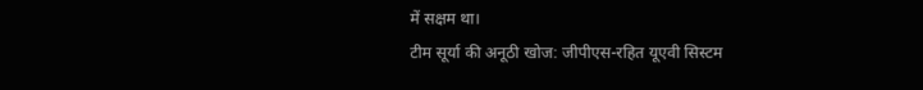में सक्षम था।
टीम सूर्या की अनूठी खोज: जीपीएस-रहित यूएवी सिस्टम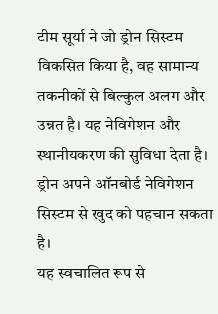टीम सूर्या ने जो ड्रोन सिस्टम विकसित किया है, वह सामान्य तकनीकों से बिल्कुल अलग और उन्नत है। यह नेविगेशन और स्थानीयकरण की सुविधा देता है। ड्रोन अपने ऑनबोर्ड नेविगेशन सिस्टम से खुद को पहचान सकता है।
यह स्वचालित रूप से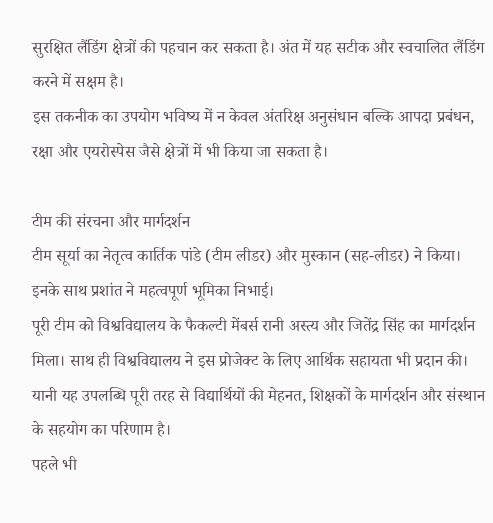सुरक्षित लैंडिंग क्षेत्रों की पहचान कर सकता है। अंत में यह सटीक और स्वचालित लैंडिंग करने में सक्षम है।
इस तकनीक का उपयोग भविष्य में न केवल अंतरिक्ष अनुसंधान बल्कि आपदा प्रबंधन, रक्षा और एयरोस्पेस जैसे क्षेत्रों में भी किया जा सकता है।

टीम की संरचना और मार्गदर्शन
टीम सूर्या का नेतृत्व कार्तिक पांडे (टीम लीडर) और मुस्कान (सह-लीडर) ने किया। इनके साथ प्रशांत ने महत्वपूर्ण भूमिका निभाई।
पूरी टीम को विश्वविद्यालय के फैकल्टी मेंबर्स रानी अस्त्य और जितेंद्र सिंह का मार्गदर्शन मिला। साथ ही विश्वविद्यालय ने इस प्रोजेक्ट के लिए आर्थिक सहायता भी प्रदान की।
यानी यह उपलब्धि पूरी तरह से विद्यार्थियों की मेहनत, शिक्षकों के मार्गदर्शन और संस्थान के सहयोग का परिणाम है।
पहले भी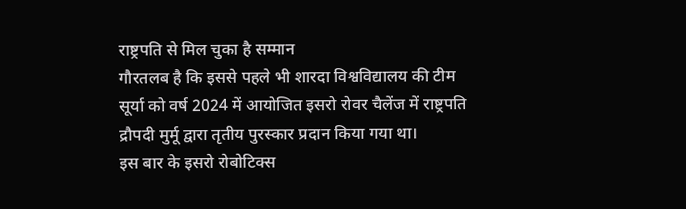राष्ट्रपति से मिल चुका है सम्मान
गौरतलब है कि इससे पहले भी शारदा विश्वविद्यालय की टीम सूर्या को वर्ष 2024 में आयोजित इसरो रोवर चैलेंज में राष्ट्रपति द्रौपदी मुर्मू द्वारा तृतीय पुरस्कार प्रदान किया गया था।
इस बार के इसरो रोबोटिक्स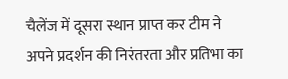चैलेंज में दूसरा स्थान प्राप्त कर टीम ने अपने प्रदर्शन की निरंतरता और प्रतिभा का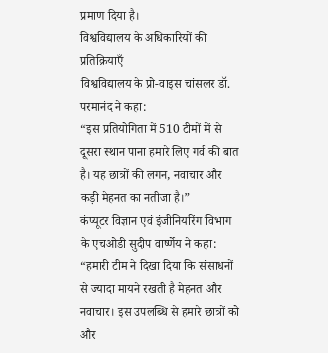प्रमाण दिया है।
विश्वविद्यालय के अधिकारियों की प्रतिक्रियाएँ
विश्वविद्यालय के प्रो-वाइस चांसलर डॉ. परमानंद ने कहा:
“इस प्रतियोगिता में 510 टीमों में से दूसरा स्थान पाना हमारे लिए गर्व की बात है। यह छात्रों की लगन, नवाचार और कड़ी मेहनत का नतीजा है।”
कंप्यूटर विज्ञान एवं इंजीनियरिंग विभाग के एचओडी सुदीप वार्ष्णेय ने कहा:
“हमारी टीम ने दिखा दिया कि संसाधनों से ज्यादा मायने रखती है मेहनत और नवाचार। इस उपलब्धि से हमारे छात्रों को और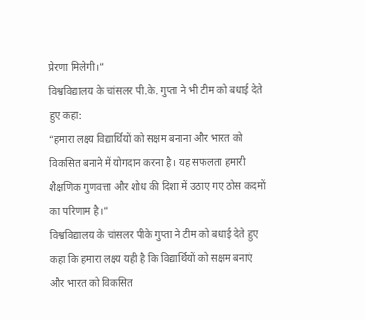प्रेरणा मिलेगी।”
विश्वविद्यालय के चांसलर पी.के. गुप्ता ने भी टीम को बधाई देते हुए कहा:
“हमारा लक्ष्य विद्यार्थियों को सक्षम बनाना और भारत को विकसित बनाने में योगदान करना है। यह सफलता हमारी शैक्षणिक गुणवत्ता और शोध की दिशा में उठाए गए ठोस कदमों का परिणाम है।”
विश्वविद्यालय के चांसलर पीके गुप्ता ने टीम को बधाई देते हुए कहा कि हमारा लक्ष्य यही है कि विद्यार्थियों को सक्षम बनाएं और भारत को विकसित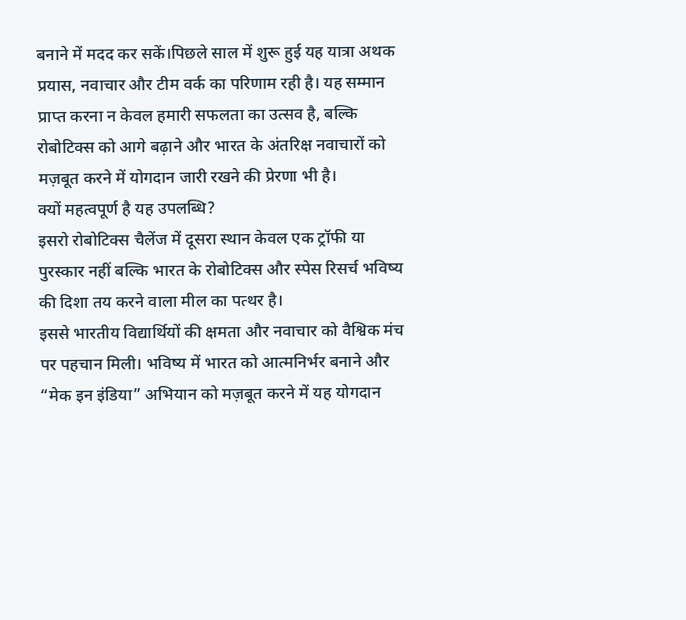बनाने में मदद कर सकें।पिछले साल में शुरू हुई यह यात्रा अथक प्रयास, नवाचार और टीम वर्क का परिणाम रही है। यह सम्मान प्राप्त करना न केवल हमारी सफलता का उत्सव है, बल्कि रोबोटिक्स को आगे बढ़ाने और भारत के अंतरिक्ष नवाचारों को मज़बूत करने में योगदान जारी रखने की प्रेरणा भी है।
क्यों महत्वपूर्ण है यह उपलब्धि?
इसरो रोबोटिक्स चैलेंज में दूसरा स्थान केवल एक ट्रॉफी या पुरस्कार नहीं बल्कि भारत के रोबोटिक्स और स्पेस रिसर्च भविष्य की दिशा तय करने वाला मील का पत्थर है।
इससे भारतीय विद्यार्थियों की क्षमता और नवाचार को वैश्विक मंच पर पहचान मिली। भविष्य में भारत को आत्मनिर्भर बनाने और “मेक इन इंडिया” अभियान को मज़बूत करने में यह योगदान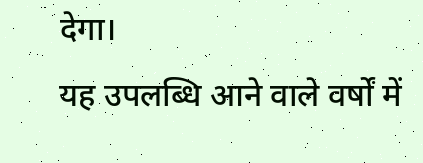देगा।
यह उपलब्धि आने वाले वर्षों में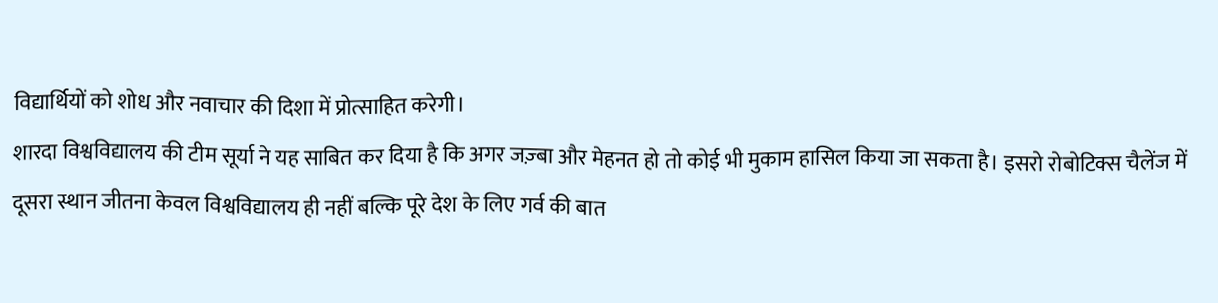विद्यार्थियों को शोध और नवाचार की दिशा में प्रोत्साहित करेगी।
शारदा विश्वविद्यालय की टीम सूर्या ने यह साबित कर दिया है कि अगर जज़्बा और मेहनत हो तो कोई भी मुकाम हासिल किया जा सकता है। इसरो रोबोटिक्स चैलेंज में दूसरा स्थान जीतना केवल विश्वविद्यालय ही नहीं बल्कि पूरे देश के लिए गर्व की बात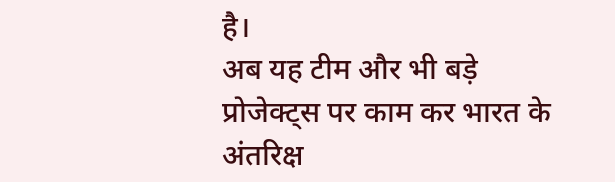है।
अब यह टीम और भी बड़े प्रोजेक्ट्स पर काम कर भारत के अंतरिक्ष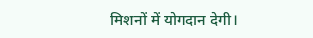मिशनों में योगदान देगी।